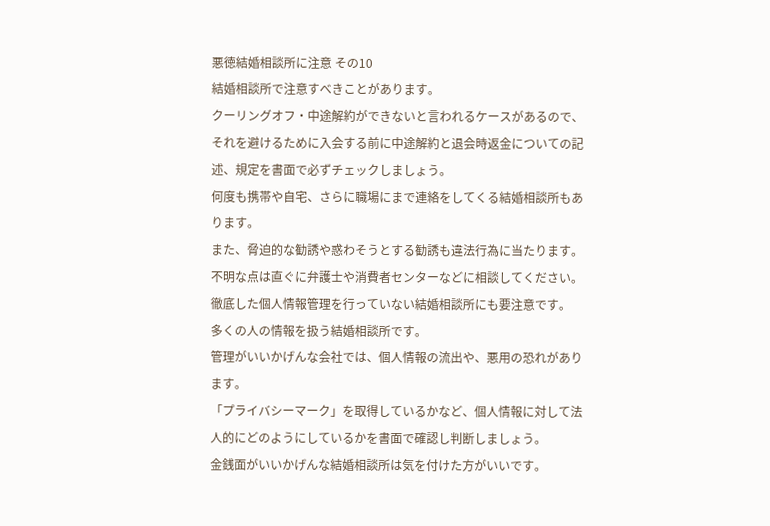悪徳結婚相談所に注意 その10
結婚相談所で注意すべきことがあります。
クーリングオフ・中途解約ができないと言われるケースがあるので、それを避けるために入会する前に中途解約と退会時返金についての記述、規定を書面で必ずチェックしましょう。
何度も携帯や自宅、さらに職場にまで連絡をしてくる結婚相談所もあります。
また、脅迫的な勧誘や惑わそうとする勧誘も違法行為に当たります。
不明な点は直ぐに弁護士や消費者センターなどに相談してください。
徹底した個人情報管理を行っていない結婚相談所にも要注意です。
多くの人の情報を扱う結婚相談所です。
管理がいいかげんな会社では、個人情報の流出や、悪用の恐れがあります。
「プライバシーマーク」を取得しているかなど、個人情報に対して法人的にどのようにしているかを書面で確認し判断しましょう。
金銭面がいいかげんな結婚相談所は気を付けた方がいいです。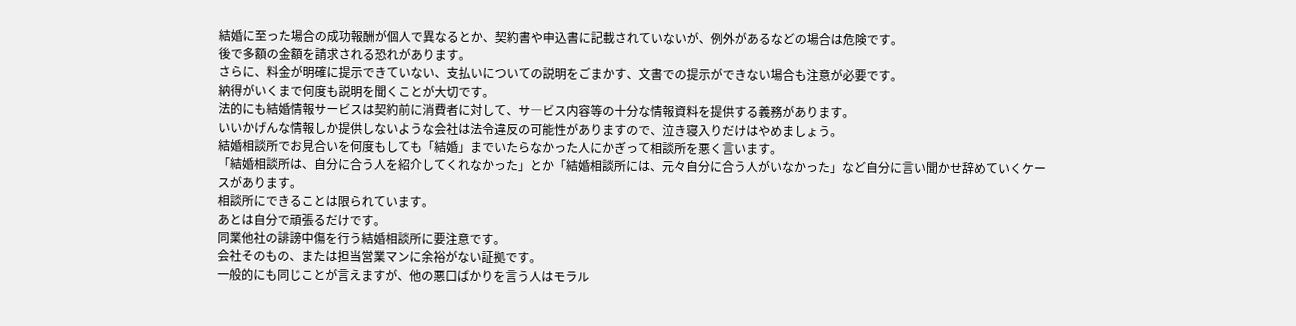結婚に至った場合の成功報酬が個人で異なるとか、契約書や申込書に記載されていないが、例外があるなどの場合は危険です。
後で多額の金額を請求される恐れがあります。
さらに、料金が明確に提示できていない、支払いについての説明をごまかす、文書での提示ができない場合も注意が必要です。
納得がいくまで何度も説明を聞くことが大切です。
法的にも結婚情報サービスは契約前に消費者に対して、サ―ビス内容等の十分な情報資料を提供する義務があります。
いいかげんな情報しか提供しないような会社は法令違反の可能性がありますので、泣き寝入りだけはやめましょう。
結婚相談所でお見合いを何度もしても「結婚」までいたらなかった人にかぎって相談所を悪く言います。
「結婚相談所は、自分に合う人を紹介してくれなかった」とか「結婚相談所には、元々自分に合う人がいなかった」など自分に言い聞かせ辞めていくケースがあります。
相談所にできることは限られています。
あとは自分で頑張るだけです。
同業他社の誹謗中傷を行う結婚相談所に要注意です。
会社そのもの、または担当営業マンに余裕がない証拠です。
一般的にも同じことが言えますが、他の悪口ばかりを言う人はモラル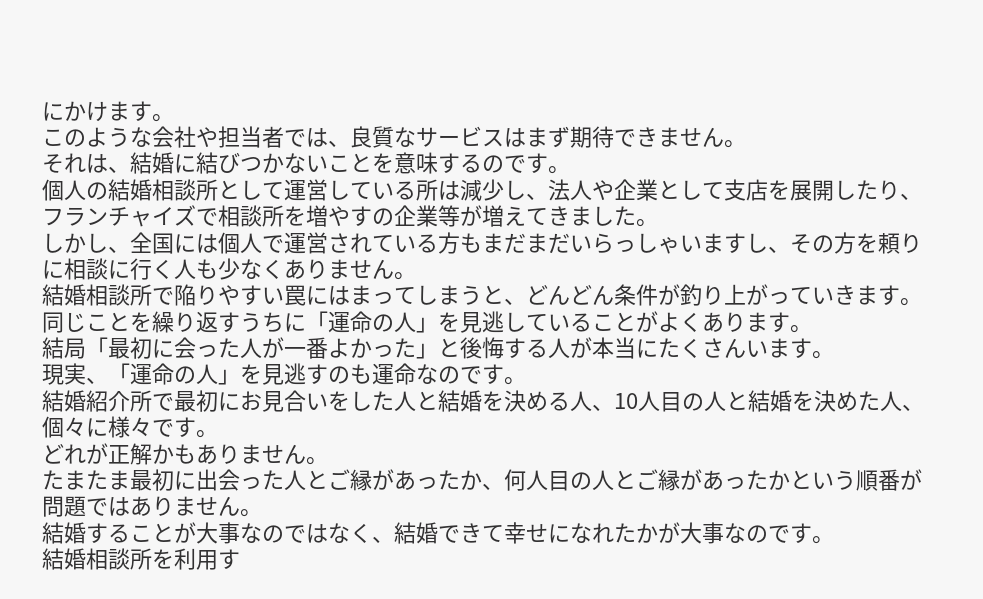にかけます。
このような会社や担当者では、良質なサービスはまず期待できません。
それは、結婚に結びつかないことを意味するのです。
個人の結婚相談所として運営している所は減少し、法人や企業として支店を展開したり、フランチャイズで相談所を増やすの企業等が増えてきました。
しかし、全国には個人で運営されている方もまだまだいらっしゃいますし、その方を頼りに相談に行く人も少なくありません。
結婚相談所で陥りやすい罠にはまってしまうと、どんどん条件が釣り上がっていきます。
同じことを繰り返すうちに「運命の人」を見逃していることがよくあります。
結局「最初に会った人が一番よかった」と後悔する人が本当にたくさんいます。
現実、「運命の人」を見逃すのも運命なのです。
結婚紹介所で最初にお見合いをした人と結婚を決める人、10人目の人と結婚を決めた人、個々に様々です。
どれが正解かもありません。
たまたま最初に出会った人とご縁があったか、何人目の人とご縁があったかという順番が問題ではありません。
結婚することが大事なのではなく、結婚できて幸せになれたかが大事なのです。
結婚相談所を利用す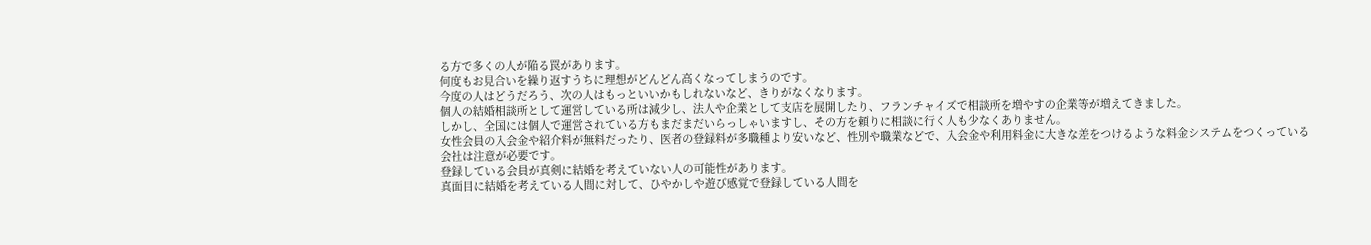る方で多くの人が陥る罠があります。
何度もお見合いを繰り返すうちに理想がどんどん高くなってしまうのです。
今度の人はどうだろう、次の人はもっといいかもしれないなど、きりがなくなります。
個人の結婚相談所として運営している所は減少し、法人や企業として支店を展開したり、フランチャイズで相談所を増やすの企業等が増えてきました。
しかし、全国には個人で運営されている方もまだまだいらっしゃいますし、その方を頼りに相談に行く人も少なくありません。
女性会員の入会金や紹介料が無料だったり、医者の登録料が多職種より安いなど、性別や職業などで、入会金や利用料金に大きな差をつけるような料金システムをつくっている会社は注意が必要です。
登録している会員が真剣に結婚を考えていない人の可能性があります。
真面目に結婚を考えている人間に対して、ひやかしや遊び感覚で登録している人間を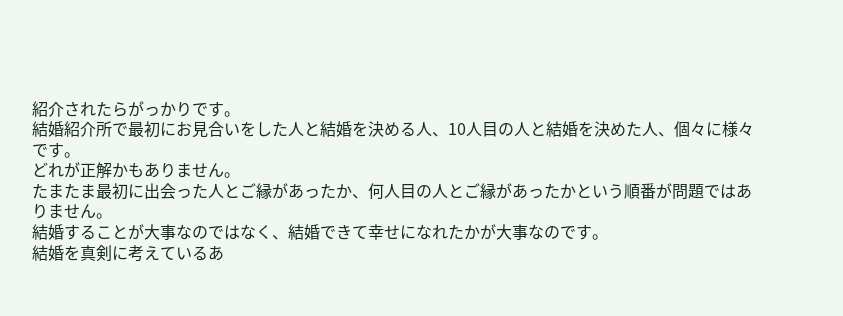紹介されたらがっかりです。
結婚紹介所で最初にお見合いをした人と結婚を決める人、10人目の人と結婚を決めた人、個々に様々です。
どれが正解かもありません。
たまたま最初に出会った人とご縁があったか、何人目の人とご縁があったかという順番が問題ではありません。
結婚することが大事なのではなく、結婚できて幸せになれたかが大事なのです。
結婚を真剣に考えているあ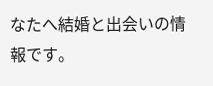なたへ結婚と出会いの情報です。